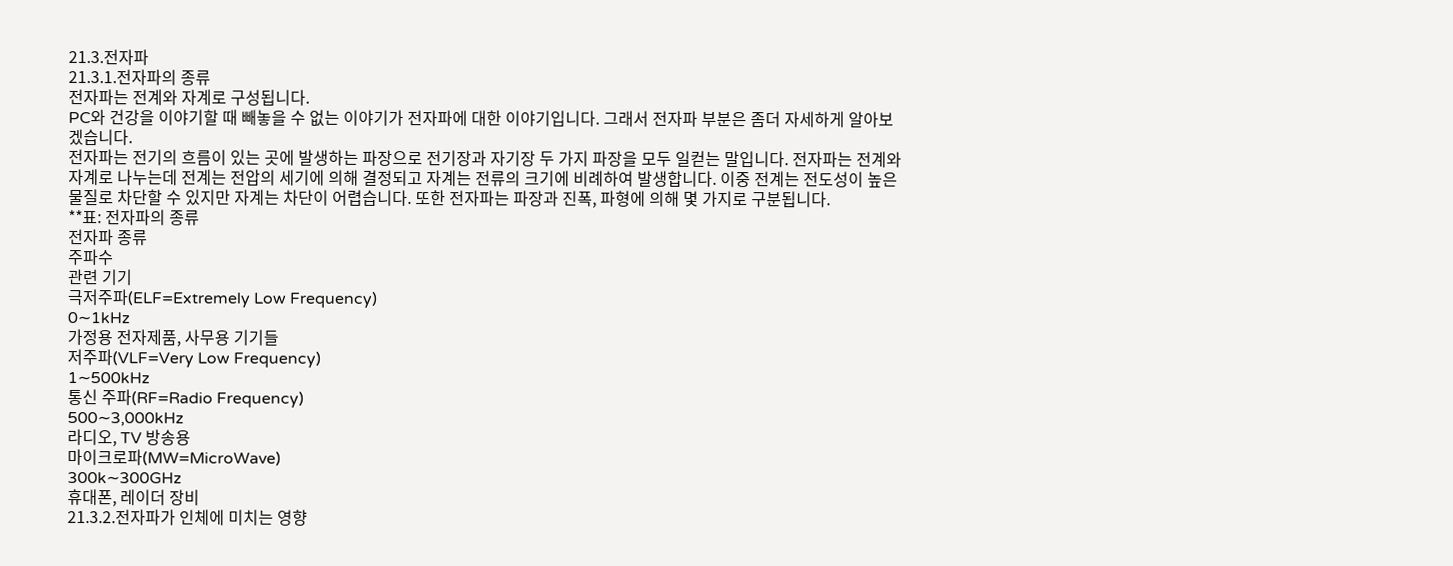21.3.전자파
21.3.1.전자파의 종류
전자파는 전계와 자계로 구성됩니다.
PC와 건강을 이야기할 때 빼놓을 수 없는 이야기가 전자파에 대한 이야기입니다. 그래서 전자파 부분은 좀더 자세하게 알아보겠습니다.
전자파는 전기의 흐름이 있는 곳에 발생하는 파장으로 전기장과 자기장 두 가지 파장을 모두 일컫는 말입니다. 전자파는 전계와 자계로 나누는데 전계는 전압의 세기에 의해 결정되고 자계는 전류의 크기에 비례하여 발생합니다. 이중 전계는 전도성이 높은 물질로 차단할 수 있지만 자계는 차단이 어렵습니다. 또한 전자파는 파장과 진폭, 파형에 의해 몇 가지로 구분됩니다.
**표: 전자파의 종류
전자파 종류
주파수
관련 기기
극저주파(ELF=Extremely Low Frequency)
0∼1kHz
가정용 전자제품, 사무용 기기들
저주파(VLF=Very Low Frequency)
1∼500kHz
통신 주파(RF=Radio Frequency)
500∼3,000kHz
라디오, TV 방송용
마이크로파(MW=MicroWave)
300k∼300GHz
휴대폰, 레이더 장비
21.3.2.전자파가 인체에 미치는 영향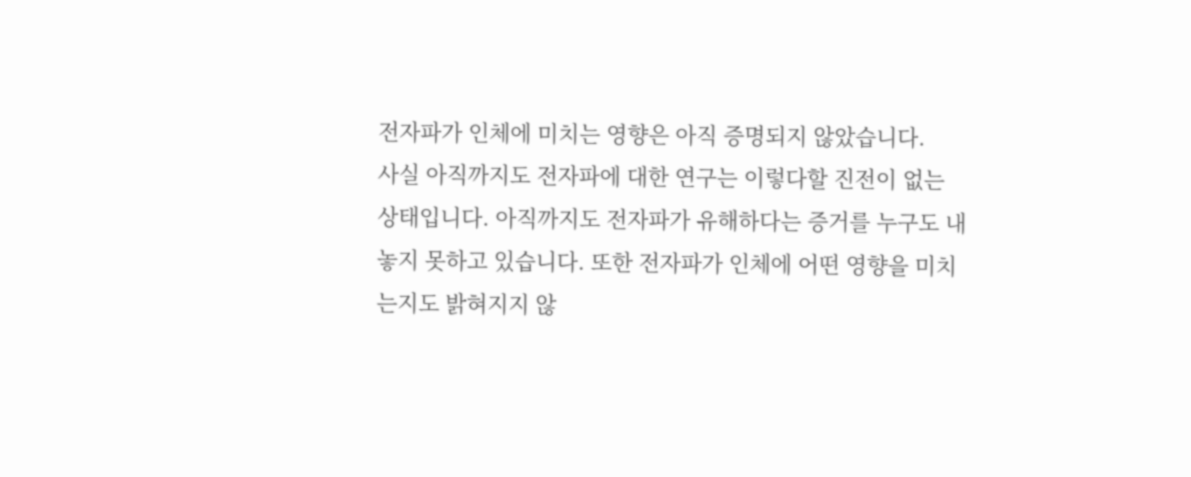전자파가 인체에 미치는 영향은 아직 증명되지 않았습니다.
사실 아직까지도 전자파에 대한 연구는 이렇다할 진전이 없는 상태입니다. 아직까지도 전자파가 유해하다는 증거를 누구도 내놓지 못하고 있습니다. 또한 전자파가 인체에 어떤 영향을 미치는지도 밝혀지지 않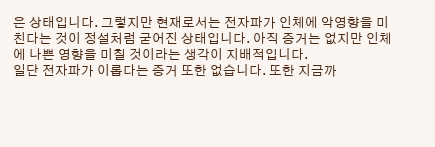은 상태입니다. 그렇지만 현재로서는 전자파가 인체에 악영향을 미친다는 것이 정설처럼 굳어진 상태입니다. 아직 증거는 없지만 인체에 나쁜 영향을 미칠 것이라는 생각이 지배적입니다.
일단 전자파가 이롭다는 증거 또한 없습니다. 또한 지금까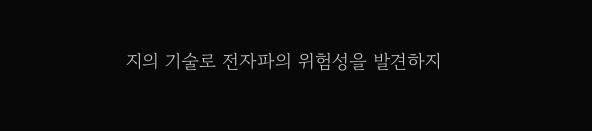지의 기술로 전자파의 위험성을 발견하지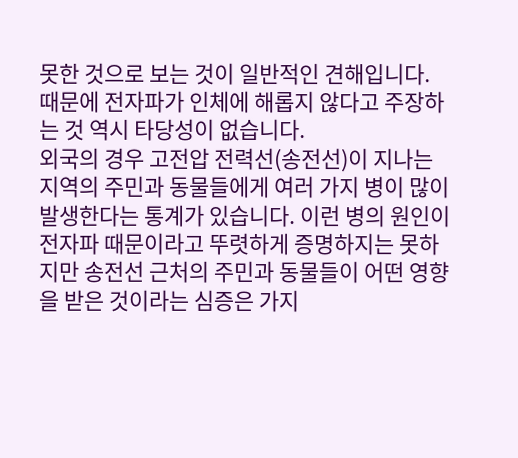못한 것으로 보는 것이 일반적인 견해입니다. 때문에 전자파가 인체에 해롭지 않다고 주장하는 것 역시 타당성이 없습니다.
외국의 경우 고전압 전력선(송전선)이 지나는 지역의 주민과 동물들에게 여러 가지 병이 많이 발생한다는 통계가 있습니다. 이런 병의 원인이 전자파 때문이라고 뚜렷하게 증명하지는 못하지만 송전선 근처의 주민과 동물들이 어떤 영향을 받은 것이라는 심증은 가지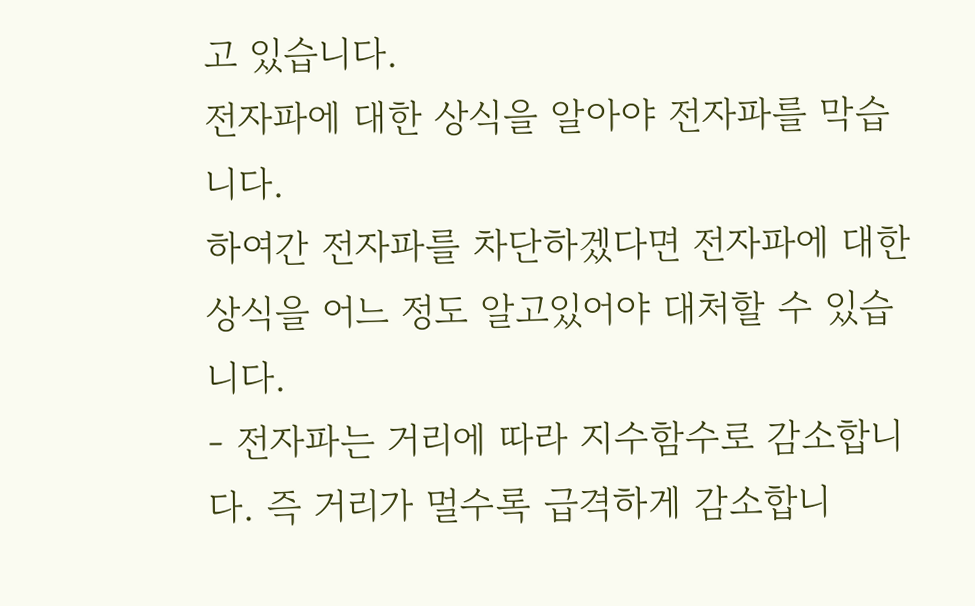고 있습니다.
전자파에 대한 상식을 알아야 전자파를 막습니다.
하여간 전자파를 차단하겠다면 전자파에 대한 상식을 어느 정도 알고있어야 대처할 수 있습니다.
- 전자파는 거리에 따라 지수함수로 감소합니다. 즉 거리가 멀수록 급격하게 감소합니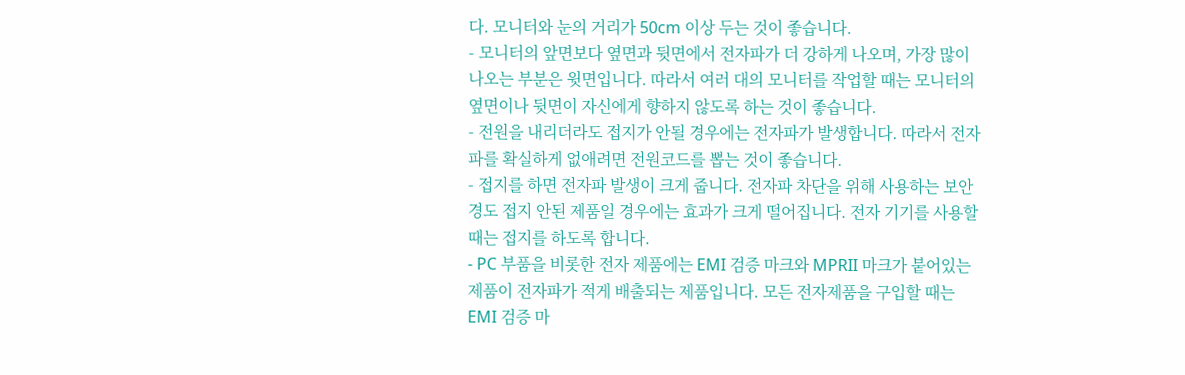다. 모니터와 눈의 거리가 50cm 이상 두는 것이 좋습니다.
- 모니터의 앞면보다 옆면과 뒷면에서 전자파가 더 강하게 나오며, 가장 많이 나오는 부분은 윗면입니다. 따라서 여러 대의 모니터를 작업할 때는 모니터의 옆면이나 뒷면이 자신에게 향하지 않도록 하는 것이 좋습니다.
- 전원을 내리더라도 접지가 안될 경우에는 전자파가 발생합니다. 따라서 전자파를 확실하게 없애려면 전원코드를 뽑는 것이 좋습니다.
- 접지를 하면 전자파 발생이 크게 줍니다. 전자파 차단을 위해 사용하는 보안경도 접지 안된 제품일 경우에는 효과가 크게 떨어집니다. 전자 기기를 사용할 때는 접지를 하도록 합니다.
- PC 부품을 비롯한 전자 제품에는 EMI 검증 마크와 MPRII 마크가 붙어있는 제품이 전자파가 적게 배출되는 제품입니다. 모든 전자제품을 구입할 때는 EMI 검증 마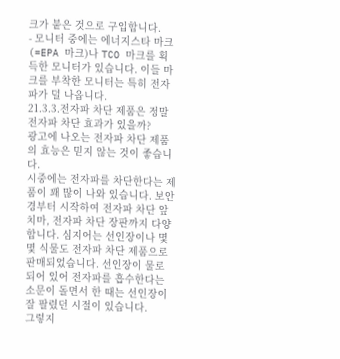크가 붙은 것으로 구입합니다.
- 모니터 중에는 에너지스타 마크(=EPA 마크)나 TCO 마크를 획득한 모니터가 있습니다. 이들 마크를 부착한 모니터는 특히 전자파가 덜 나옵니다.
21.3.3.전자파 차단 제품은 정말 전자파 차단 효과가 있을까?
광고에 나오는 전자파 차단 제품의 효능은 믿지 않는 것이 좋습니다.
시중에는 전자파를 차단한다는 제품이 꽤 많이 나와 있습니다. 보안경부터 시작하여 전자파 차단 앞치마, 전자파 차단 장판까지 다양합니다. 심지어는 선인장이나 몇몇 식물도 전자파 차단 제품으로 판매되었습니다. 선인장이 물로 되어 있어 전자파를 흡수한다는 소문이 돌면서 한 때는 선인장이 잘 팔렸던 시절이 있습니다.
그렇지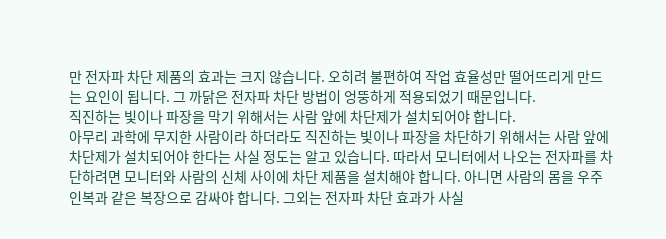만 전자파 차단 제품의 효과는 크지 않습니다. 오히려 불편하여 작업 효율성만 떨어뜨리게 만드는 요인이 됩니다. 그 까닭은 전자파 차단 방법이 엉뚱하게 적용되었기 때문입니다.
직진하는 빛이나 파장을 막기 위해서는 사람 앞에 차단제가 설치되어야 합니다.
아무리 과학에 무지한 사람이라 하더라도 직진하는 빛이나 파장을 차단하기 위해서는 사람 앞에 차단제가 설치되어야 한다는 사실 정도는 알고 있습니다. 따라서 모니터에서 나오는 전자파를 차단하려면 모니터와 사람의 신체 사이에 차단 제품을 설치해야 합니다. 아니면 사람의 몸을 우주인복과 같은 복장으로 감싸야 합니다. 그외는 전자파 차단 효과가 사실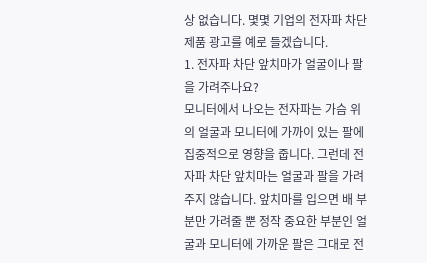상 없습니다. 몇몇 기업의 전자파 차단 제품 광고를 예로 들겠습니다.
1. 전자파 차단 앞치마가 얼굴이나 팔을 가려주나요?
모니터에서 나오는 전자파는 가슴 위의 얼굴과 모니터에 가까이 있는 팔에 집중적으로 영향을 줍니다. 그런데 전자파 차단 앞치마는 얼굴과 팔을 가려주지 않습니다. 앞치마를 입으면 배 부분만 가려줄 뿐 정작 중요한 부분인 얼굴과 모니터에 가까운 팔은 그대로 전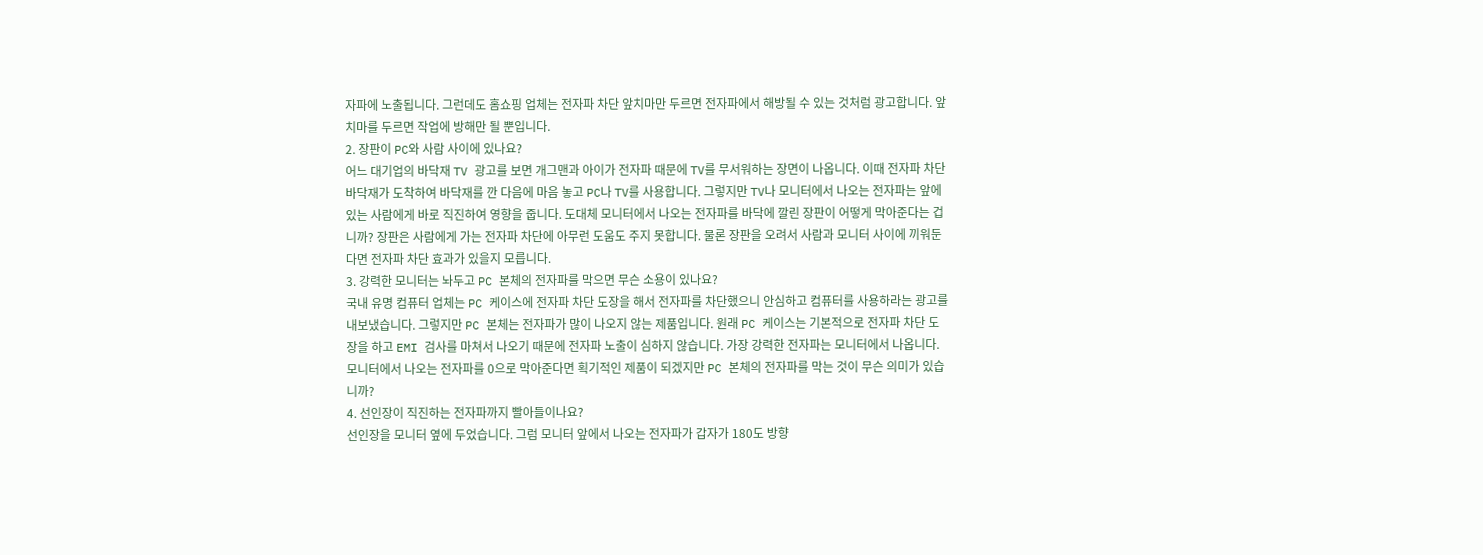자파에 노출됩니다. 그런데도 홈쇼핑 업체는 전자파 차단 앞치마만 두르면 전자파에서 해방될 수 있는 것처럼 광고합니다. 앞치마를 두르면 작업에 방해만 될 뿐입니다.
2. 장판이 PC와 사람 사이에 있나요?
어느 대기업의 바닥재 TV 광고를 보면 개그맨과 아이가 전자파 때문에 TV를 무서워하는 장면이 나옵니다. 이때 전자파 차단 바닥재가 도착하여 바닥재를 깐 다음에 마음 놓고 PC나 TV를 사용합니다. 그렇지만 TV나 모니터에서 나오는 전자파는 앞에 있는 사람에게 바로 직진하여 영향을 줍니다. 도대체 모니터에서 나오는 전자파를 바닥에 깔린 장판이 어떻게 막아준다는 겁니까? 장판은 사람에게 가는 전자파 차단에 아무런 도움도 주지 못합니다. 물론 장판을 오려서 사람과 모니터 사이에 끼워둔다면 전자파 차단 효과가 있을지 모릅니다.
3. 강력한 모니터는 놔두고 PC 본체의 전자파를 막으면 무슨 소용이 있나요?
국내 유명 컴퓨터 업체는 PC 케이스에 전자파 차단 도장을 해서 전자파를 차단했으니 안심하고 컴퓨터를 사용하라는 광고를 내보냈습니다. 그렇지만 PC 본체는 전자파가 많이 나오지 않는 제품입니다. 원래 PC 케이스는 기본적으로 전자파 차단 도장을 하고 EMI 검사를 마쳐서 나오기 때문에 전자파 노출이 심하지 않습니다. 가장 강력한 전자파는 모니터에서 나옵니다. 모니터에서 나오는 전자파를 0으로 막아준다면 획기적인 제품이 되겠지만 PC 본체의 전자파를 막는 것이 무슨 의미가 있습니까?
4. 선인장이 직진하는 전자파까지 빨아들이나요?
선인장을 모니터 옆에 두었습니다. 그럼 모니터 앞에서 나오는 전자파가 갑자가 180도 방향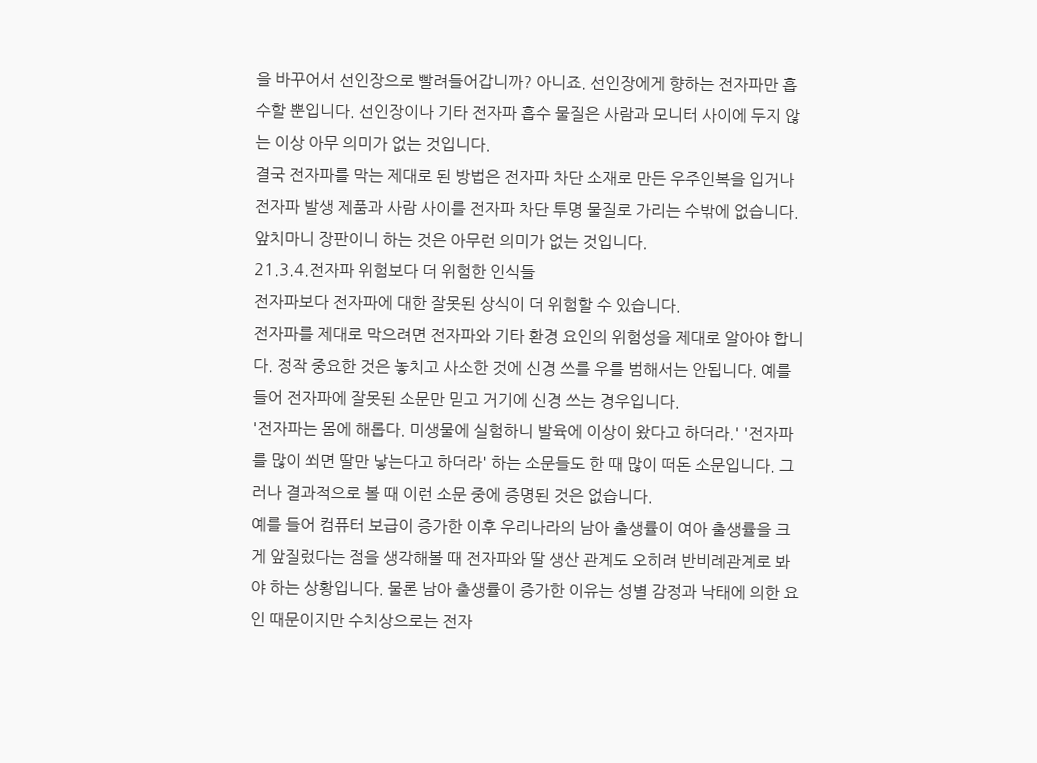을 바꾸어서 선인장으로 빨려들어갑니까? 아니죠. 선인장에게 향하는 전자파만 흡수할 뿐입니다. 선인장이나 기타 전자파 흡수 물질은 사람과 모니터 사이에 두지 않는 이상 아무 의미가 없는 것입니다.
결국 전자파를 막는 제대로 된 방법은 전자파 차단 소재로 만든 우주인복을 입거나 전자파 발생 제품과 사람 사이를 전자파 차단 투명 물질로 가리는 수밖에 없습니다. 앞치마니 장판이니 하는 것은 아무런 의미가 없는 것입니다.
21.3.4.전자파 위험보다 더 위험한 인식들
전자파보다 전자파에 대한 잘못된 상식이 더 위험할 수 있습니다.
전자파를 제대로 막으려면 전자파와 기타 환경 요인의 위험성을 제대로 알아야 합니다. 정작 중요한 것은 놓치고 사소한 것에 신경 쓰를 우를 범해서는 안됩니다. 예를 들어 전자파에 잘못된 소문만 믿고 거기에 신경 쓰는 경우입니다.
'전자파는 몸에 해롭다. 미생물에 실험하니 발육에 이상이 왔다고 하더라.' '전자파를 많이 쐬면 딸만 낳는다고 하더라' 하는 소문들도 한 때 많이 떠돈 소문입니다. 그러나 결과적으로 볼 때 이런 소문 중에 증명된 것은 없습니다.
예를 들어 컴퓨터 보급이 증가한 이후 우리나라의 남아 출생률이 여아 출생률을 크게 앞질렀다는 점을 생각해볼 때 전자파와 딸 생산 관계도 오히려 반비례관계로 봐야 하는 상황입니다. 물론 남아 출생률이 증가한 이유는 성별 감정과 낙태에 의한 요인 때문이지만 수치상으로는 전자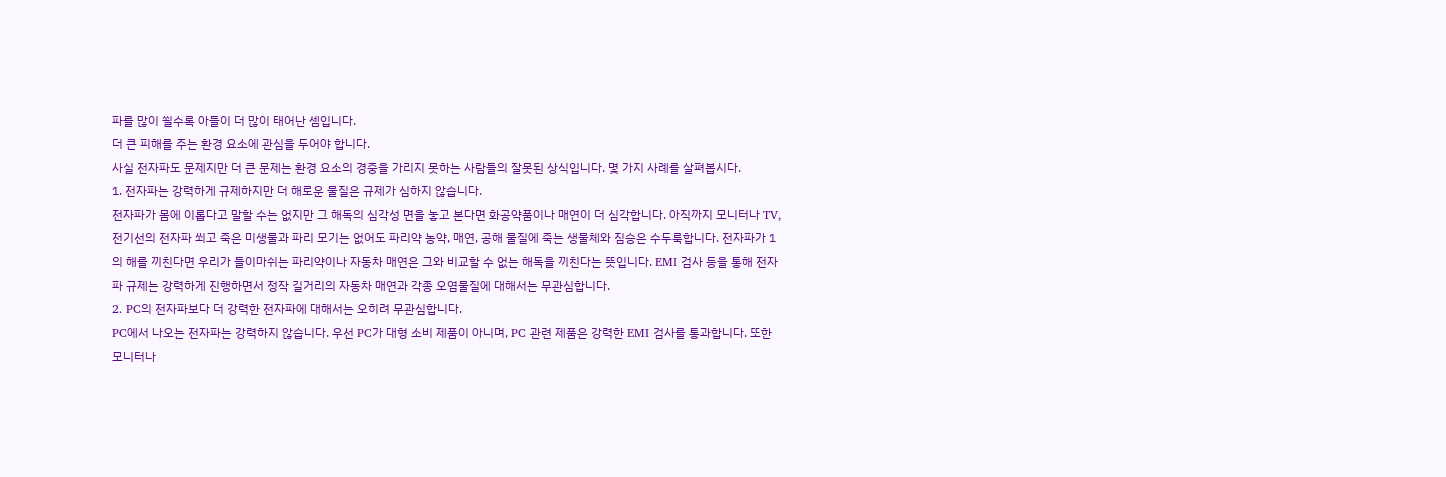파를 많이 쐴수록 아들이 더 많이 태어난 셈입니다.
더 큰 피해를 주는 환경 요소에 관심을 두어야 합니다.
사실 전자파도 문제지만 더 큰 문제는 환경 요소의 경중을 가리지 못하는 사람들의 잘못된 상식입니다. 몇 가지 사례를 살펴봅시다.
1. 전자파는 강력하게 규제하지만 더 해로운 물질은 규제가 심하지 않습니다.
전자파가 몸에 이롭다고 말할 수는 없지만 그 해독의 심각성 면을 놓고 본다면 화공약품이나 매연이 더 심각합니다. 아직까지 모니터나 TV, 전기선의 전자파 쐬고 죽은 미생물과 파리 모기는 없어도 파리약 농약, 매연, 공해 물질에 죽는 생물체와 짐승은 수두룩합니다. 전자파가 1의 해를 끼친다면 우리가 들이마쉬는 파리약이나 자동차 매연은 그와 비교할 수 없는 해독을 끼친다는 뜻입니다. EMI 검사 등을 통해 전자파 규제는 강력하게 진행하면서 정작 길거리의 자동차 매연과 각종 오염물질에 대해서는 무관심합니다.
2. PC의 전자파보다 더 강력한 전자파에 대해서는 오히려 무관심합니다.
PC에서 나오는 전자파는 강력하지 않습니다. 우선 PC가 대형 소비 제품이 아니며, PC 관련 제품은 강력한 EMI 검사를 통과합니다. 또한 모니터나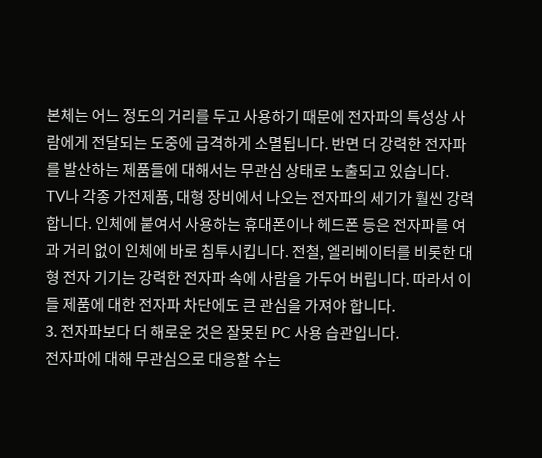본체는 어느 정도의 거리를 두고 사용하기 때문에 전자파의 특성상 사람에게 전달되는 도중에 급격하게 소멸됩니다. 반면 더 강력한 전자파를 발산하는 제품들에 대해서는 무관심 상태로 노출되고 있습니다.
TV나 각종 가전제품, 대형 장비에서 나오는 전자파의 세기가 훨씬 강력합니다. 인체에 붙여서 사용하는 휴대폰이나 헤드폰 등은 전자파를 여과 거리 없이 인체에 바로 침투시킵니다. 전철, 엘리베이터를 비롯한 대형 전자 기기는 강력한 전자파 속에 사람을 가두어 버립니다. 따라서 이들 제품에 대한 전자파 차단에도 큰 관심을 가져야 합니다.
3. 전자파보다 더 해로운 것은 잘못된 PC 사용 습관입니다.
전자파에 대해 무관심으로 대응할 수는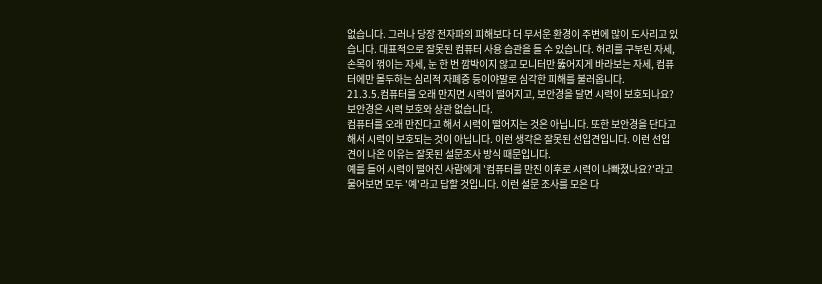없습니다. 그러나 당장 전자파의 피해보다 더 무서운 환경이 주변에 많이 도사리고 있습니다. 대표적으로 잘못된 컴퓨터 사용 습관을 들 수 있습니다. 허리를 구부린 자세, 손목이 꺾이는 자세, 눈 한 번 깜박이지 않고 모니터만 뚫어지게 바라보는 자세, 컴퓨터에만 몰두하는 심리적 자폐증 등이야말로 심각한 피해를 불러옵니다.
21.3.5.컴퓨터를 오래 만지면 시력이 떨어지고, 보안경을 달면 시력이 보호되나요?
보안경은 시력 보호와 상관 없습니다.
컴퓨터를 오래 만진다고 해서 시력이 떨어지는 것은 아닙니다. 또한 보안경을 단다고 해서 시력이 보호되는 것이 아닙니다. 이런 생각은 잘못된 선입견입니다. 이런 선입견이 나온 이유는 잘못된 설문조사 방식 때문입니다.
예를 들어 시력이 떨어진 사람에게 '컴퓨터를 만진 이후로 시력이 나빠졌나요?'라고 물어보면 모두 '예'라고 답할 것입니다. 이런 설문 조사를 모은 다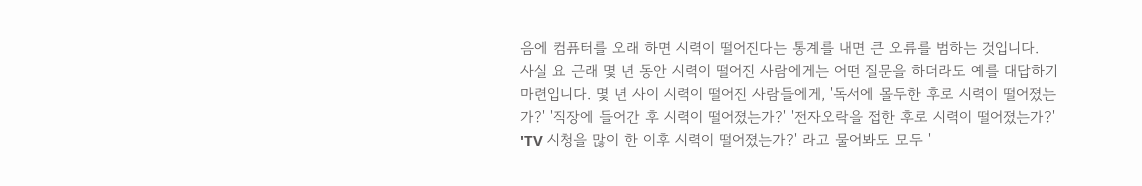음에 컴퓨터를 오래 하면 시력이 떨어진다는 통계를 내면 큰 오류를 범하는 것입니다.
사실 요 근래 몇 년 동안 시력이 떨어진 사람에게는 어떤 질문을 하더라도 예를 대답하기 마련입니다. 몇 년 사이 시력이 떨어진 사람들에게, '독서에 몰두한 후로 시력이 떨어졌는가?' '직장에 들어간 후 시력이 떨어졌는가?' '전자오락을 접한 후로 시력이 떨어졌는가?' 'TV 시청을 많이 한 이후 시력이 떨어졌는가?' 라고 물어봐도 모두 '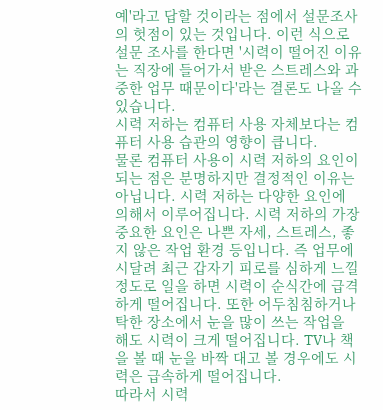예'라고 답할 것이라는 점에서 설문조사의 헛점이 있는 것입니다. 이런 식으로 설문 조사를 한다면 '시력이 떨어진 이유는 직장에 들어가서 받은 스트레스와 과중한 업무 때문이다'라는 결론도 나올 수 있습니다.
시력 저하는 컴퓨터 사용 자체보다는 컴퓨터 사용 습관의 영향이 큽니다.
물론 컴퓨터 사용이 시력 저하의 요인이 되는 점은 분명하지만 결정적인 이유는 아닙니다. 시력 저하는 다양한 요인에 의해서 이루어집니다. 시력 저하의 가장 중요한 요인은 나쁜 자세, 스트레스, 좋지 않은 작업 환경 등입니다. 즉 업무에 시달려 최근 갑자기 피로를 심하게 느낄 정도로 일을 하면 시력이 순식간에 급격하게 떨어집니다. 또한 어두침침하거나 탁한 장소에서 눈을 많이 쓰는 작업을 해도 시력이 크게 떨어집니다. TV나 책을 볼 때 눈을 바짝 대고 볼 경우에도 시력은 급속하게 떨어집니다.
따라서 시력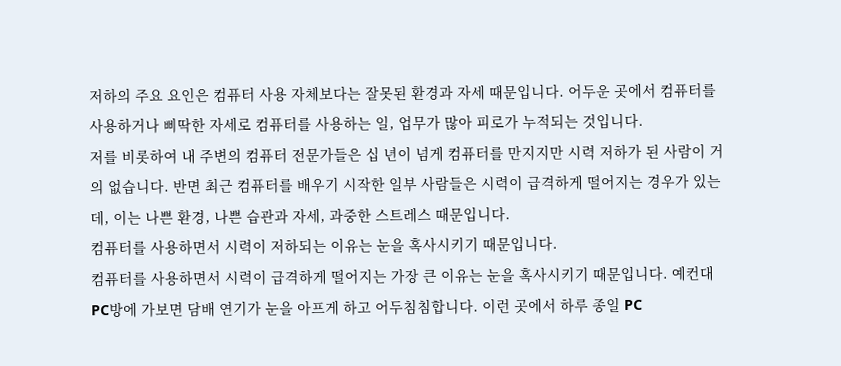저하의 주요 요인은 컴퓨터 사용 자체보다는 잘못된 환경과 자세 때문입니다. 어두운 곳에서 컴퓨터를 사용하거나 삐딱한 자세로 컴퓨터를 사용하는 일, 업무가 많아 피로가 누적되는 것입니다.
저를 비롯하여 내 주변의 컴퓨터 전문가들은 십 년이 넘게 컴퓨터를 만지지만 시력 저하가 된 사람이 거의 없습니다. 반면 최근 컴퓨터를 배우기 시작한 일부 사람들은 시력이 급격하게 떨어지는 경우가 있는데, 이는 나쁜 환경, 나쁜 습관과 자세, 과중한 스트레스 때문입니다.
컴퓨터를 사용하면서 시력이 저하되는 이유는 눈을 혹사시키기 때문입니다.
컴퓨터를 사용하면서 시력이 급격하게 떨어지는 가장 큰 이유는 눈을 혹사시키기 때문입니다. 예컨대 PC방에 가보면 담배 연기가 눈을 아프게 하고 어두침침합니다. 이런 곳에서 하루 종일 PC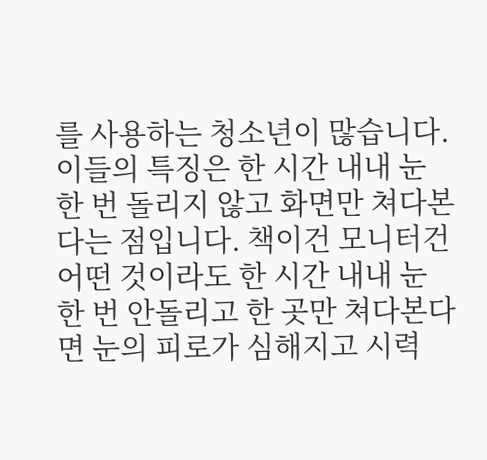를 사용하는 청소년이 많습니다. 이들의 특징은 한 시간 내내 눈 한 번 돌리지 않고 화면만 쳐다본다는 점입니다. 책이건 모니터건 어떤 것이라도 한 시간 내내 눈 한 번 안돌리고 한 곳만 쳐다본다면 눈의 피로가 심해지고 시력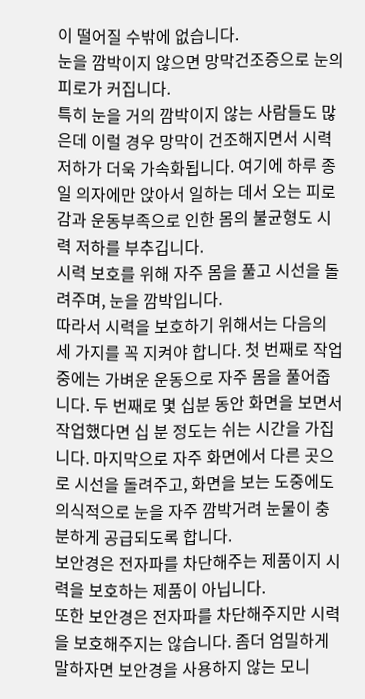이 떨어질 수밖에 없습니다.
눈을 깜박이지 않으면 망막건조증으로 눈의 피로가 커집니다.
특히 눈을 거의 깜박이지 않는 사람들도 많은데 이럴 경우 망막이 건조해지면서 시력 저하가 더욱 가속화됩니다. 여기에 하루 종일 의자에만 앉아서 일하는 데서 오는 피로감과 운동부족으로 인한 몸의 불균형도 시력 저하를 부추깁니다.
시력 보호를 위해 자주 몸을 풀고 시선을 돌려주며, 눈을 깜박입니다.
따라서 시력을 보호하기 위해서는 다음의 세 가지를 꼭 지켜야 합니다. 첫 번째로 작업 중에는 가벼운 운동으로 자주 몸을 풀어줍니다. 두 번째로 몇 십분 동안 화면을 보면서 작업했다면 십 분 정도는 쉬는 시간을 가집니다. 마지막으로 자주 화면에서 다른 곳으로 시선을 돌려주고, 화면을 보는 도중에도 의식적으로 눈을 자주 깜박거려 눈물이 충분하게 공급되도록 합니다.
보안경은 전자파를 차단해주는 제품이지 시력을 보호하는 제품이 아닙니다.
또한 보안경은 전자파를 차단해주지만 시력을 보호해주지는 않습니다. 좀더 엄밀하게 말하자면 보안경을 사용하지 않는 모니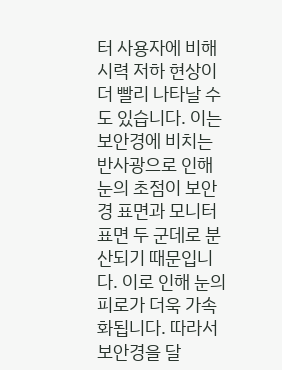터 사용자에 비해 시력 저하 현상이 더 빨리 나타날 수도 있습니다. 이는 보안경에 비치는 반사광으로 인해 눈의 초점이 보안경 표면과 모니터 표면 두 군데로 분산되기 때문입니다. 이로 인해 눈의 피로가 더욱 가속화됩니다. 따라서 보안경을 달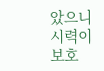았으니 시력이 보호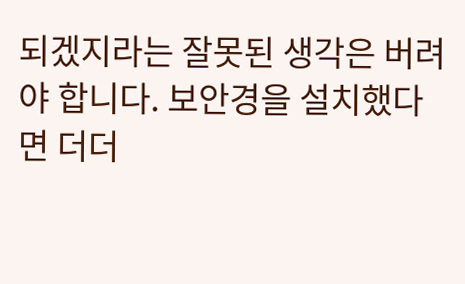되겠지라는 잘못된 생각은 버려야 합니다. 보안경을 설치했다면 더더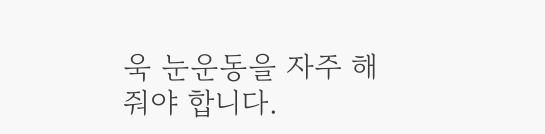욱 눈운동을 자주 해줘야 합니다.